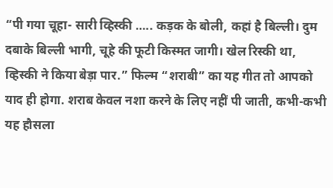“पी गया चूहा- सारी व्हिस्की ….. कड़क के बोली, कहां है बिल्ली। दुम दबाके बिल्ली भागी, चूहे की फूटी किस्मत जागी। खेल रिस्की था, व्हिस्की ने किया बेड़ा पार.” फिल्म “शराबी” का यह गीत तो आपको याद ही होगा. शराब केवल नशा करने के लिए नहीं पी जाती, कभी-कभी यह हौसला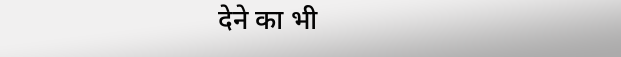देने का भी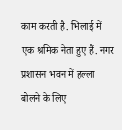काम करती है. भिलाई में एक श्रमिक नेता हुए हैं. नगर प्रशासन भवन में हल्ला बोलने के लिए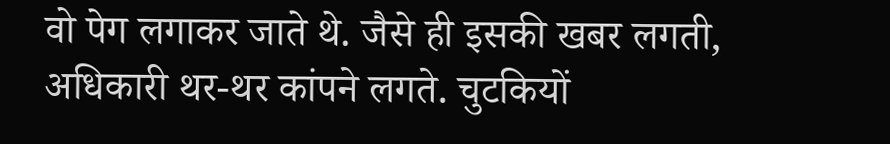वो पेग लगाकर जाते थे. जैसे ही इसकी खबर लगती, अधिकारी थर-थर कांपने लगते. चुटकियों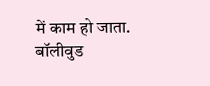में काम हो जाता. बॉलीवुड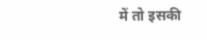में तो इसकी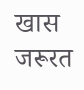खास जरूरत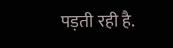पड़ती रही है.